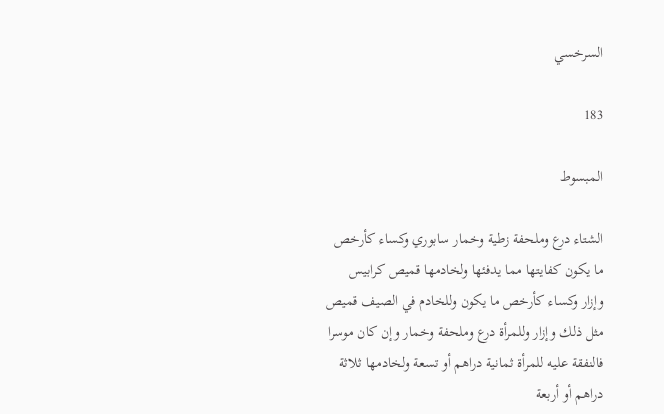السرخسي

183

المبسوط

الشتاء درع وملحفة زطية وخمار سابوري وكساء كأرخص ما يكون كفايتها مما يدفئها ولخادمها قميص كرابيس وإزار وكساء كأرخص ما يكون وللخادم في الصيف قميص مثل ذلك وإزار وللمرأة درع وملحفة وخمار وإن كان موسرا فالنفقة عليه للمرأة ثمانية دراهم أو تسعة ولخادمها ثلاثة دراهم أو أربعة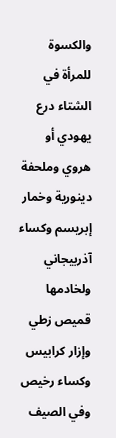والكسوة للمرأة في الشتاء درع يهودي أو هروي وملحفة دينورية وخمار إبريسم وكساء آذربيجاني ولخادمها قميص زطي وإزار كرابيس وكساء رخيص وفي الصيف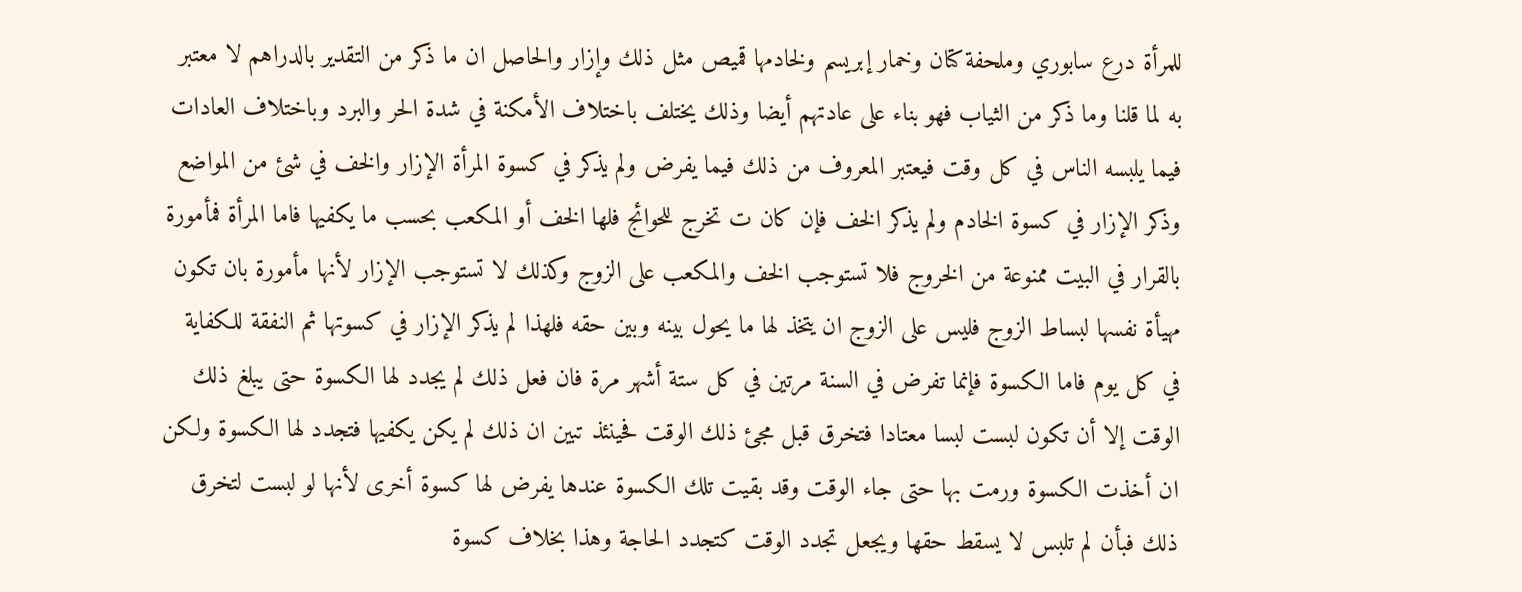للمرأة درع سابوري وملحفة كتان وخمار إبريسم ولخادمها قميص مثل ذلك وإزار والحاصل ان ما ذكر من التقدير بالدراهم لا معتبر به لما قلنا وما ذكر من الثياب فهو بناء على عادتهم أيضا وذلك يختلف باختلاف الأمكنة في شدة الحر والبرد وباختلاف العادات فيما يلبسه الناس في كل وقت فيعتبر المعروف من ذلك فيما يفرض ولم يذكر في كسوة المرأة الإزار والخف في شئ من المواضع وذكر الإزار في كسوة الخادم ولم يذكر الخف فإن كان ت تخرج للحوائج فلها الخف أو المكعب بحسب ما يكفيها فاما المرأة فمأمورة بالقرار في البيت ممنوعة من الخروج فلا تستوجب الخف والمكعب على الزوج وكذلك لا تستوجب الإزار لأنها مأمورة بان تكون مهيأة نفسها لبساط الزوج فليس على الزوج ان يتخذ لها ما يحول بينه وبين حقه فلهذا لم يذكر الإزار في كسوتها ثم النفقة للكفاية في كل يوم فاما الكسوة فإنما تفرض في السنة مرتين في كل ستة أشهر مرة فان فعل ذلك لم يجدد لها الكسوة حتى يبلغ ذلك الوقت إلا أن تكون لبست لبسا معتادا فتخرق قبل مجئ ذلك الوقت فحينئذ تبين ان ذلك لم يكن يكفيها فتجدد لها الكسوة ولكن ان أخذت الكسوة ورمت بها حتى جاء الوقت وقد بقيت تلك الكسوة عندها يفرض لها كسوة أخرى لأنها لو لبست لتخرق ذلك فبأن لم تلبس لا يسقط حقها ويجعل تجدد الوقت كتجدد الحاجة وهذا بخلاف كسوة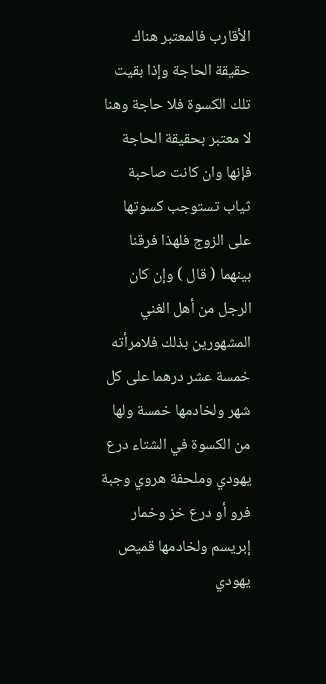الأقارب فالمعتبر هناك حقيقة الحاجة وإذا بقيت تلك الكسوة فلا حاجة وهنا لا معتبر بحقيقة الحاجة فإنها وان كانت صاحبة ثياب تستوجب كسوتها على الزوج فلهذا فرقنا بينهما ( قال ) وإن كان الرجل من أهل الغني المشهورين بذلك فلامرأته خمسة عشر درهما على كل شهر ولخادمها خمسة ولها من الكسوة في الشتاء درع يهودي وملحفة هروي وجبة فرو أو درع خز وخمار إبريسم ولخادمها قميص يهودي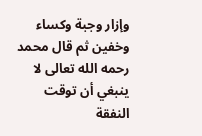وإزار وجبة وكساء وخفين ثم قال محمد رحمه الله تعالى لا ينبغي أن توقت النفقة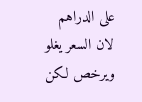على الدراهم لان السعر يغلو ويرخص لكن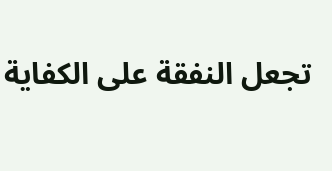تجعل النفقة على الكفاية